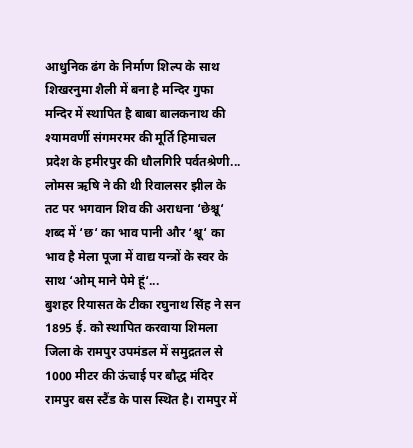आधुनिक ढंग के निर्माण शिल्प के साथ शिखरनुमा शैली में बना है मन्दिर गुफा मन्दिर में स्थापित है बाबा बालकनाथ की श्यामवर्णी संगमरमर की मूर्ति हिमाचल प्रदेश के हमीरपुर की धौलगिरि पर्वतश्रेणी...
लोमस ऋषि ने की थी रिवालसर झील के तट पर भगवान शिव की अराधना ‘छेश्चू‘ शब्द में ‘छ‘ का भाव पानी और ‘श्चू‘ का भाव है मेला पूजा में वाद्य यन्त्रों के स्वर के साथ ‘ओम् माने पेमे हूं‘...
बुशहर रियासत के टीका रघुनाथ सिंह ने सन 1895 ई. को स्थापित करवाया शिमला जिला के रामपुर उपमंडल में समुद्रतल से 1000 मीटर की ऊंचाई पर बौद्ध मंदिर रामपुर बस स्टैंड के पास स्थित है। रामपुर में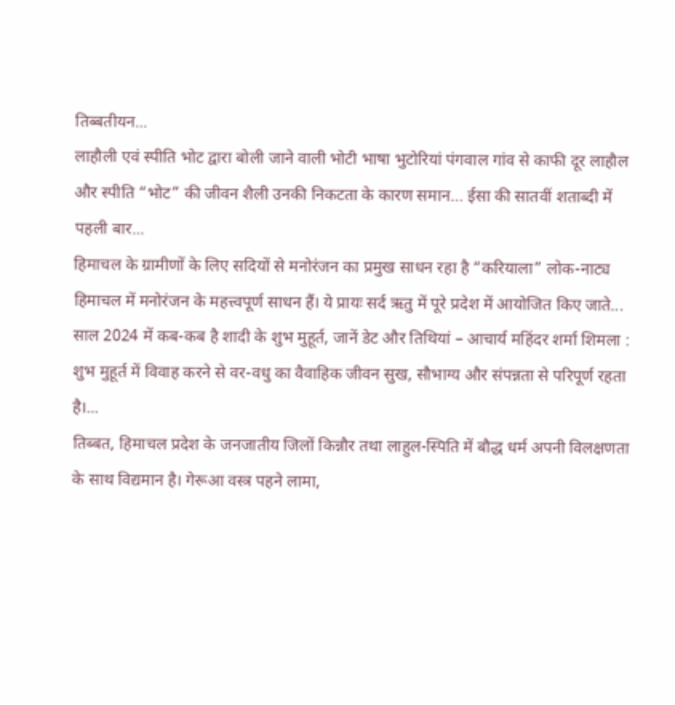तिब्बतीयन...
लाहौली एवं स्पीति भोट द्वारा बोली जाने वाली भोटी भाषा भुटोरियां पंगवाल गांव से काफी दूर लाहौल और स्पीति “भोट” की जीवन शैली उनकी निकटता के कारण समान… ईसा की सातवीं शताब्दी में पहली बार...
हिमाचल के ग्रामीणों के लिए सदियों से मनोरंजन का प्रमुख साधन रहा है “करियाला” लोक-नाट्य हिमाचल में मनोरंजन के महत्त्वपूर्ण साधन हैं। ये प्रायः सर्द ऋतु में पूरे प्रदेश में आयोजित किए जाते...
साल 2024 में कब-कब है शादी के शुभ मुहूर्त, जानें डेट और तिथियां – आचार्य महिंदर शर्मा शिमला : शुभ मुहूर्त में विवाह करने से वर-वधु का वैवाहिक जीवन सुख, सौभाग्य और संपन्नता से परिपूर्ण रहता है।...
तिब्बत, हिमाचल प्रदेश के जनजातीय जिलों किन्नौर तथा लाहुल-स्पिति में बौद्ध धर्म अपनी विलक्षणता के साथ विद्यमान है। गेरूआ वस्त्र पहने लामा,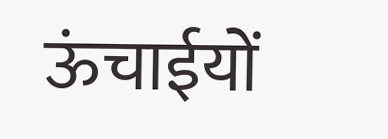ऊंचाईयों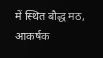में स्थित बौद्ध मठ, आकर्षक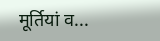मूर्तियां व...